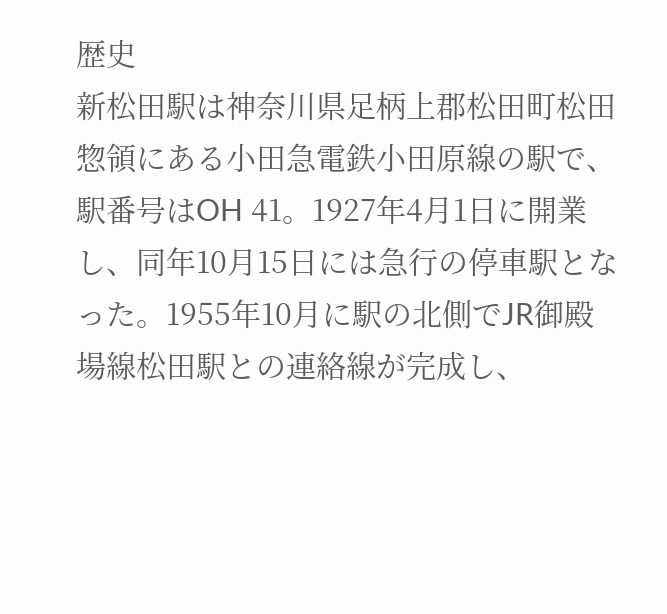歴史
新松田駅は神奈川県足柄上郡松田町松田惣領にある小田急電鉄小田原線の駅で、駅番号はOH 41。1927年4月1日に開業し、同年10月15日には急行の停車駅となった。1955年10月に駅の北側でJR御殿場線松田駅との連絡線が完成し、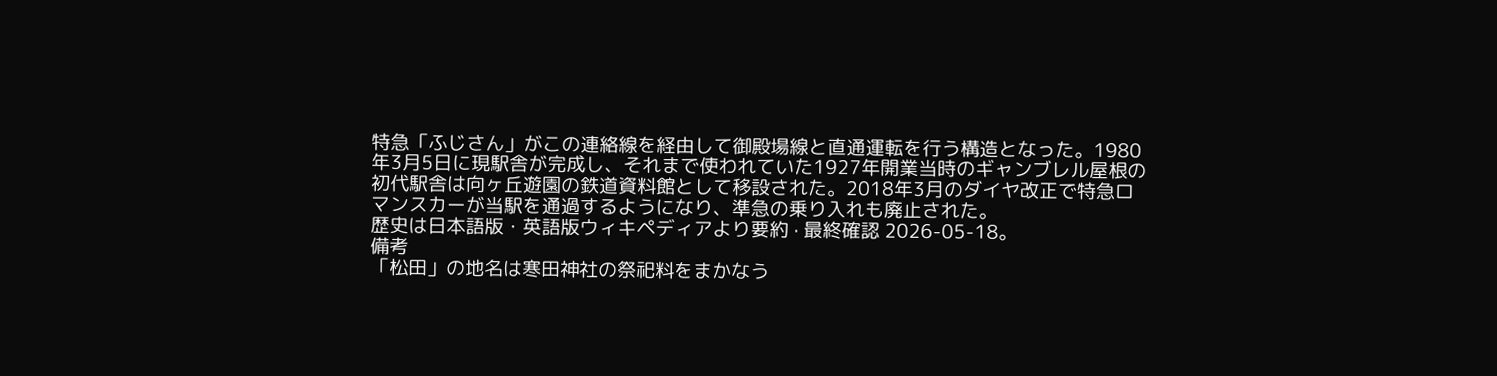特急「ふじさん」がこの連絡線を経由して御殿場線と直通運転を行う構造となった。1980年3月5日に現駅舎が完成し、それまで使われていた1927年開業当時のギャンブレル屋根の初代駅舎は向ヶ丘遊園の鉄道資料館として移設された。2018年3月のダイヤ改正で特急ロマンスカーが当駅を通過するようになり、準急の乗り入れも廃止された。
歴史は日本語版・英語版ウィキペディアより要約 · 最終確認 2026-05-18。
備考
「松田」の地名は寒田神社の祭祀料をまかなう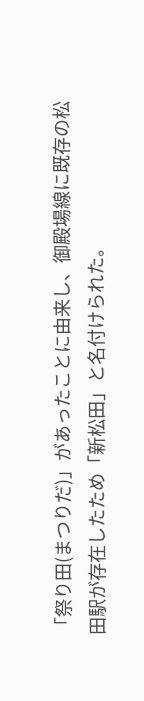「祭り田(まつりだ)」があったことに由来し、御殿場線に既存の松田駅が存在したため「新松田」と名付けられた。